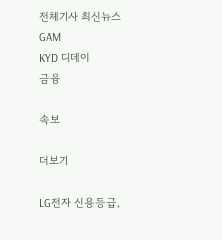전체기사 최신뉴스 GAM
KYD 디데이
금융

속보

더보기

LG전자 신용등급,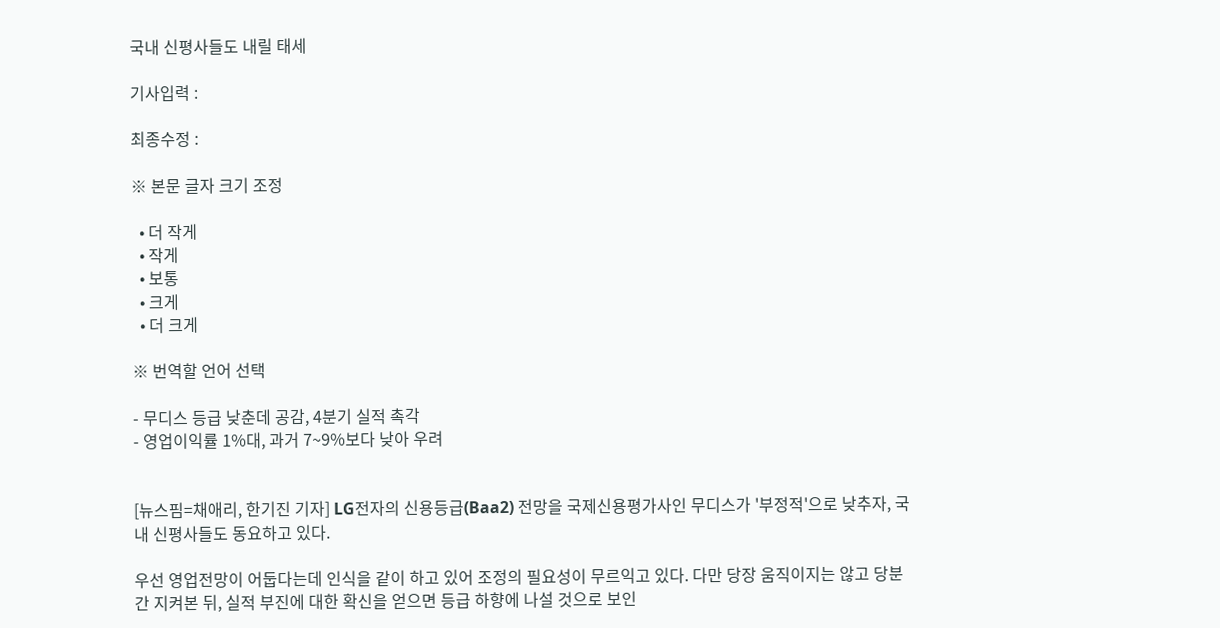국내 신평사들도 내릴 태세

기사입력 :

최종수정 :

※ 본문 글자 크기 조정

  • 더 작게
  • 작게
  • 보통
  • 크게
  • 더 크게

※ 번역할 언어 선택

- 무디스 등급 낮춘데 공감, 4분기 실적 촉각
- 영업이익률 1%대, 과거 7~9%보다 낮아 우려


[뉴스핌=채애리, 한기진 기자] LG전자의 신용등급(Baa2) 전망을 국제신용평가사인 무디스가 '부정적'으로 낮추자, 국내 신평사들도 동요하고 있다.

우선 영업전망이 어둡다는데 인식을 같이 하고 있어 조정의 필요성이 무르익고 있다. 다만 당장 움직이지는 않고 당분간 지켜본 뒤, 실적 부진에 대한 확신을 얻으면 등급 하향에 나설 것으로 보인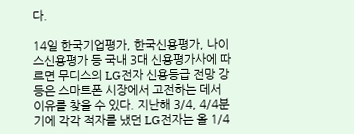다.

14일 한국기업평가, 한국신용평가, 나이스신용평가 등 국내 3대 신용평가사에 따르면 무디스의 LG전자 신용등급 전망 강등은 스마트폰 시장에서 고전하는 데서 이유를 찾을 수 있다. 지난해 3/4, 4/4분기에 각각 적자를 냈던 LG전자는 올 1/4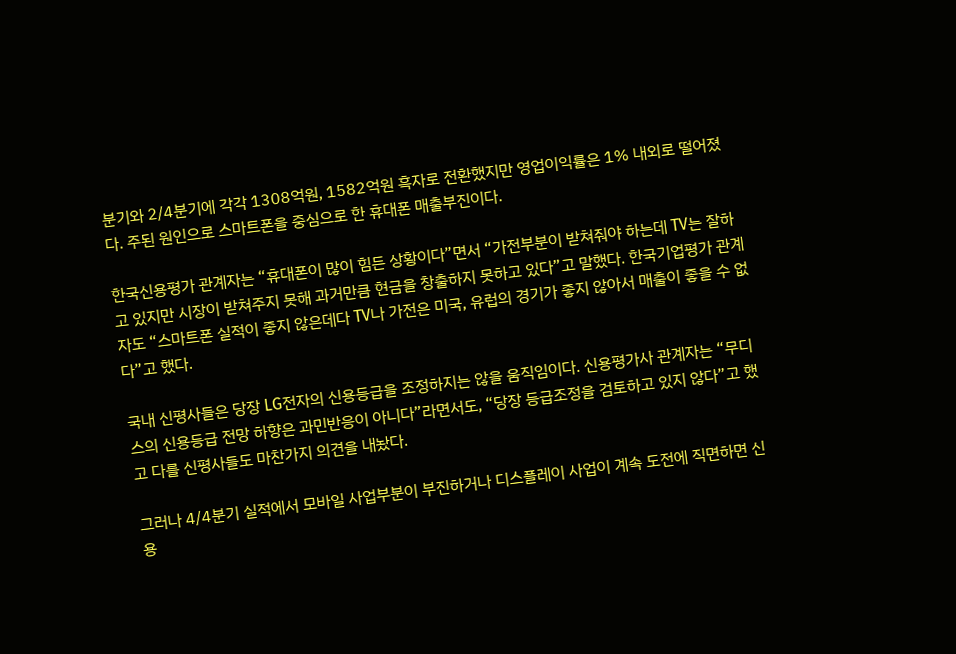분기와 2/4분기에 각각 1308억원, 1582억원 흑자로 전환했지만 영업이익률은 1% 내외로 떨어졌다. 주된 원인으로 스마트폰을 중심으로 한 휴대폰 매출부진이다.

한국신용평가 관계자는 “휴대폰이 많이 힘든 상황이다”면서 “가전부분이 받쳐줘야 하는데 TV는 잘하고 있지만 시장이 받쳐주지 못해 과거만큼 현금을 창출하지 못하고 있다”고 말했다. 한국기업평가 관계자도 “스마트폰 실적이 좋지 않은데다 TV나 가전은 미국, 유럽의 경기가 좋지 않아서 매출이 좋을 수 없다”고 했다.

국내 신평사들은 당장 LG전자의 신용등급을 조정하지는 않을 움직임이다. 신용평가사 관계자는 “무디스의 신용등급 전망 하향은 과민반응이 아니다”라면서도, “당장 등급조정을 검토하고 있지 않다”고 했고 다를 신평사들도 마찬가지 의견을 내놨다.

그러나 4/4분기 실적에서 모바일 사업부분이 부진하거나 디스플레이 사업이 계속 도전에 직면하면 신용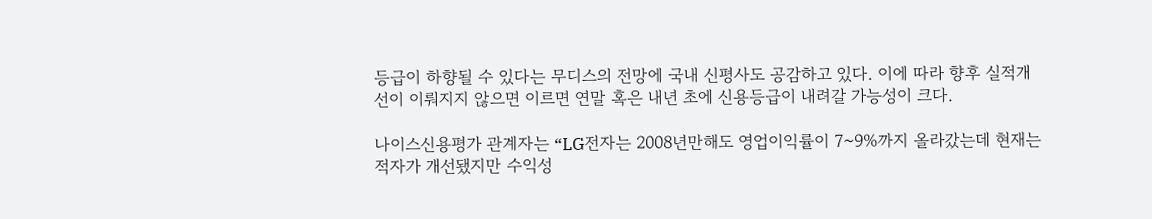등급이 하향될 수 있다는 무디스의 전망에 국내 신평사도 공감하고 있다. 이에 따라 향후 실적개선이 이뤄지지 않으면 이르면 연말 혹은 내년 초에 신용등급이 내려갈 가능성이 크다.

나이스신용평가 관계자는 “LG전자는 2008년만해도 영업이익률이 7~9%까지 올라갔는데 현재는 적자가 개선됐지만 수익성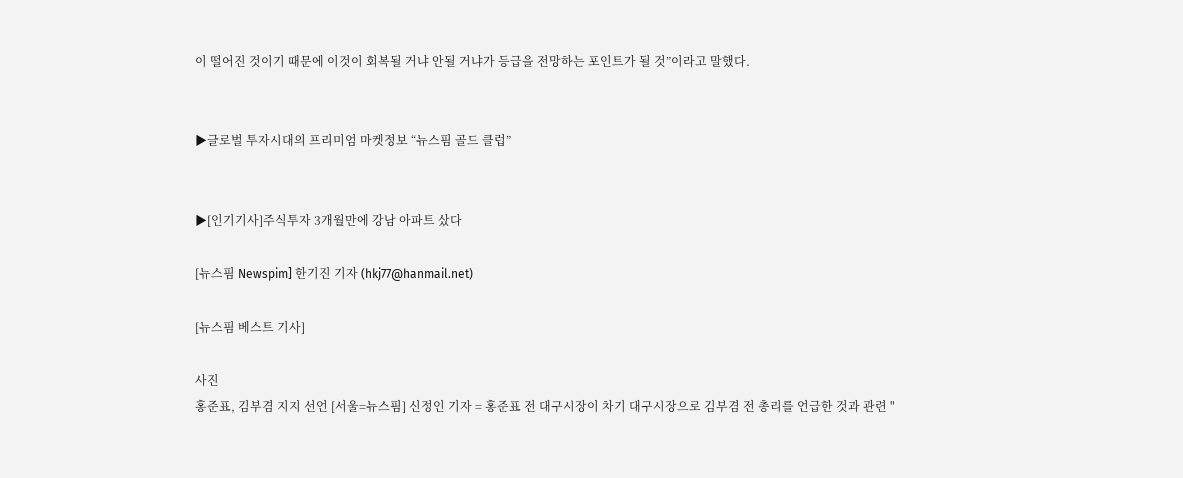이 떨어진 것이기 때문에 이것이 회복될 거냐 안될 거냐가 등급을 전망하는 포인트가 될 것”이라고 말했다.


▶글로벌 투자시대의 프리미엄 마켓정보 “뉴스핌 골드 클럽”


▶[인기기사]주식투자 3개월만에 강남 아파트 샀다

[뉴스핌 Newspim] 한기진 기자 (hkj77@hanmail.net)

[뉴스핌 베스트 기사]

사진
홍준표, 김부겸 지지 선언 [서울=뉴스핌] 신정인 기자 = 홍준표 전 대구시장이 차기 대구시장으로 김부겸 전 총리를 언급한 것과 관련 "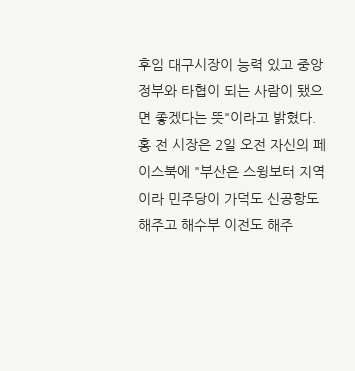후임 대구시장이 능력 있고 중앙정부와 타협이 되는 사람이 됐으면 좋겠다는 뜻"이라고 밝혔다. 홍 전 시장은 2일 오전 자신의 페이스북에 "부산은 스윙보터 지역이라 민주당이 가덕도 신공항도 해주고 해수부 이전도 해주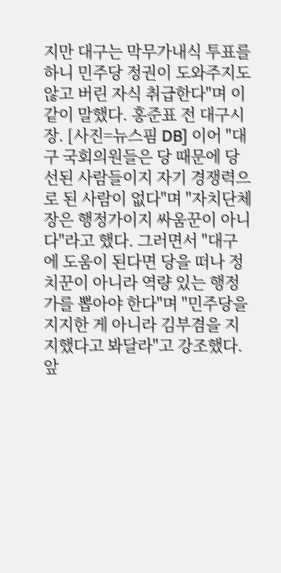지만 대구는 막무가내식 투표를 하니 민주당 정권이 도와주지도 않고 버린 자식 취급한다"며 이같이 말했다. 홍준표 전 대구시장. [사진=뉴스핌 DB] 이어 "대구 국회의원들은 당 때문에 당선된 사람들이지 자기 경쟁력으로 된 사람이 없다"며 "자치단체장은 행정가이지 싸움꾼이 아니다"라고 했다. 그러면서 "대구에 도움이 된다면 당을 떠나 정치꾼이 아니라 역량 있는 행정가를 뽑아야 한다"며 "민주당을 지지한 게 아니라 김부겸을 지지했다고 봐달라"고 강조했다. 앞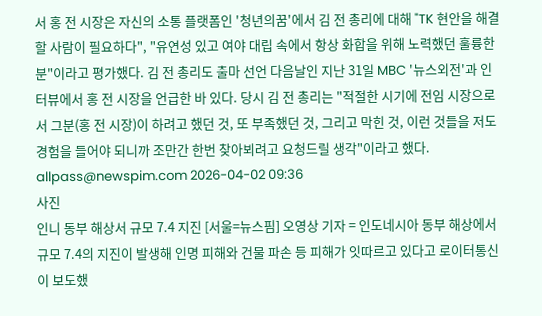서 홍 전 시장은 자신의 소통 플랫폼인 '청년의꿈'에서 김 전 총리에 대해 "TK 현안을 해결할 사람이 필요하다", "유연성 있고 여야 대립 속에서 항상 화합을 위해 노력했던 훌륭한 분"이라고 평가했다. 김 전 총리도 출마 선언 다음날인 지난 31일 MBC '뉴스외전'과 인터뷰에서 홍 전 시장을 언급한 바 있다. 당시 김 전 총리는 "적절한 시기에 전임 시장으로서 그분(홍 전 시장)이 하려고 했던 것, 또 부족했던 것, 그리고 막힌 것, 이런 것들을 저도 경험을 들어야 되니까 조만간 한번 찾아뵈려고 요청드릴 생각"이라고 했다. allpass@newspim.com 2026-04-02 09:36
사진
인니 동부 해상서 규모 7.4 지진 [서울=뉴스핌] 오영상 기자 = 인도네시아 동부 해상에서 규모 7.4의 지진이 발생해 인명 피해와 건물 파손 등 피해가 잇따르고 있다고 로이터통신이 보도했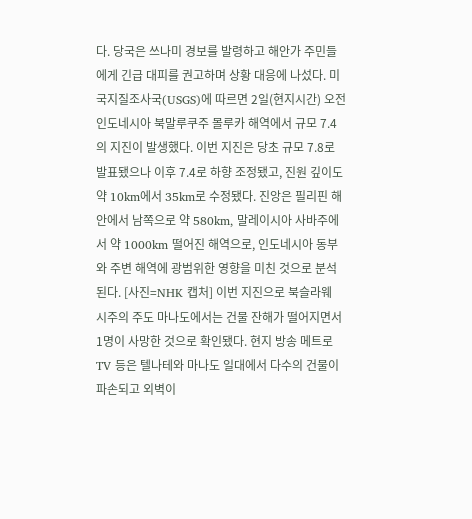다. 당국은 쓰나미 경보를 발령하고 해안가 주민들에게 긴급 대피를 권고하며 상황 대응에 나섰다. 미국지질조사국(USGS)에 따르면 2일(현지시간) 오전 인도네시아 북말루쿠주 몰루카 해역에서 규모 7.4의 지진이 발생했다. 이번 지진은 당초 규모 7.8로 발표됐으나 이후 7.4로 하향 조정됐고, 진원 깊이도 약 10km에서 35km로 수정됐다. 진앙은 필리핀 해안에서 남쪽으로 약 580km, 말레이시아 사바주에서 약 1000km 떨어진 해역으로, 인도네시아 동부와 주변 해역에 광범위한 영향을 미친 것으로 분석된다. [사진=NHK 캡처] 이번 지진으로 북슬라웨시주의 주도 마나도에서는 건물 잔해가 떨어지면서 1명이 사망한 것으로 확인됐다. 현지 방송 메트로TV 등은 텔나테와 마나도 일대에서 다수의 건물이 파손되고 외벽이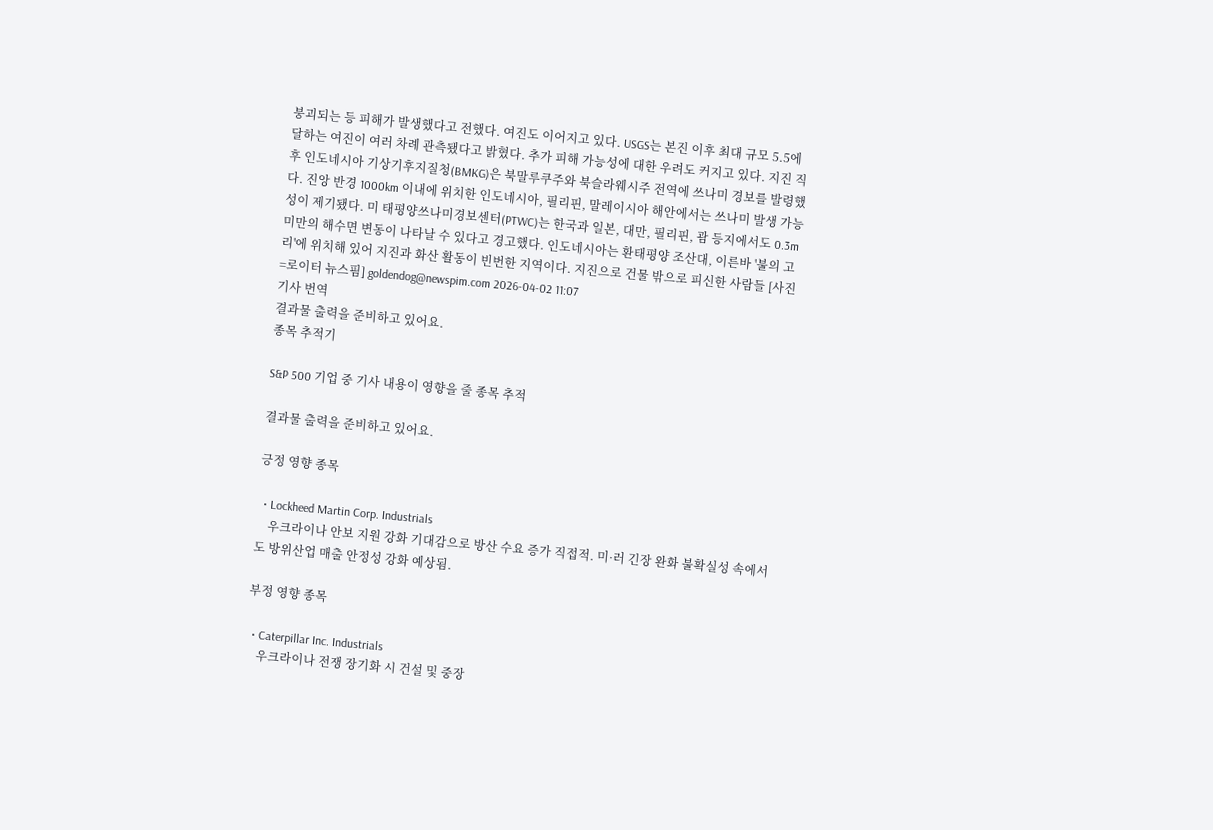붕괴되는 등 피해가 발생했다고 전했다. 여진도 이어지고 있다. USGS는 본진 이후 최대 규모 5.5에 달하는 여진이 여러 차례 관측됐다고 밝혔다. 추가 피해 가능성에 대한 우려도 커지고 있다. 지진 직후 인도네시아 기상기후지질청(BMKG)은 북말루쿠주와 북슬라웨시주 전역에 쓰나미 경보를 발령했다. 진앙 반경 1000km 이내에 위치한 인도네시아, 필리핀, 말레이시아 해안에서는 쓰나미 발생 가능성이 제기됐다. 미 태평양쓰나미경보센터(PTWC)는 한국과 일본, 대만, 필리핀, 괌 등지에서도 0.3m 미만의 해수면 변동이 나타날 수 있다고 경고했다. 인도네시아는 환태평양 조산대, 이른바 '불의 고리'에 위치해 있어 지진과 화산 활동이 빈번한 지역이다. 지진으로 건물 밖으로 피신한 사람들 [사진=로이터 뉴스핌] goldendog@newspim.com 2026-04-02 11:07
기사 번역
결과물 출력을 준비하고 있어요.
종목 추적기

S&P 500 기업 중 기사 내용이 영향을 줄 종목 추적

결과물 출력을 준비하고 있어요.

긍정 영향 종목

  • Lockheed Martin Corp. Industrials
    우크라이나 안보 지원 강화 기대감으로 방산 수요 증가 직접적. 미·러 긴장 완화 불확실성 속에서도 방위산업 매출 안정성 강화 예상됨.

부정 영향 종목

  • Caterpillar Inc. Industrials
    우크라이나 전쟁 장기화 시 건설 및 중장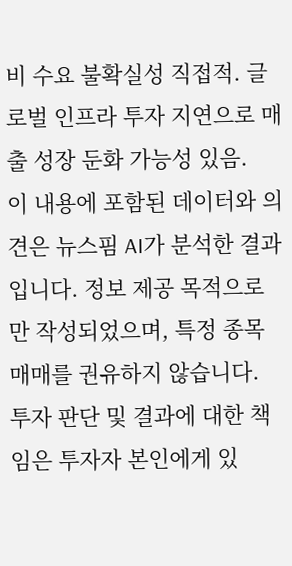비 수요 불확실성 직접적. 글로벌 인프라 투자 지연으로 매출 성장 둔화 가능성 있음.
이 내용에 포함된 데이터와 의견은 뉴스핌 AI가 분석한 결과입니다. 정보 제공 목적으로만 작성되었으며, 특정 종목 매매를 권유하지 않습니다. 투자 판단 및 결과에 대한 책임은 투자자 본인에게 있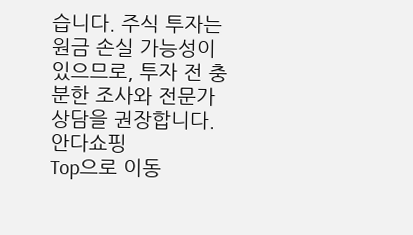습니다. 주식 투자는 원금 손실 가능성이 있으므로, 투자 전 충분한 조사와 전문가 상담을 권장합니다.
안다쇼핑
Top으로 이동